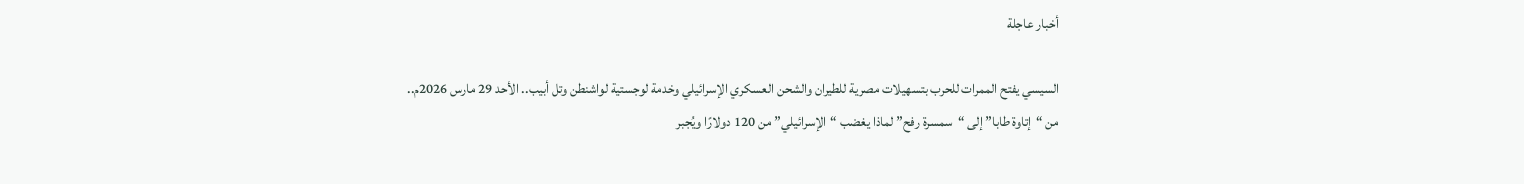أخبار عاجلة

السيسي يفتح الممرات للحرب بتسهيلات مصرية للطيران والشحن العسكري الإسرائيلي وخدمة لوجستية لواشنطن وتل أبيب.. الأحد 29 مارس 2026م..  من “إتاوة طابا” إلى “سمسرة رفح” لماذا يغضب “الإسرائيلي” من 120 دولارًا ويُجبر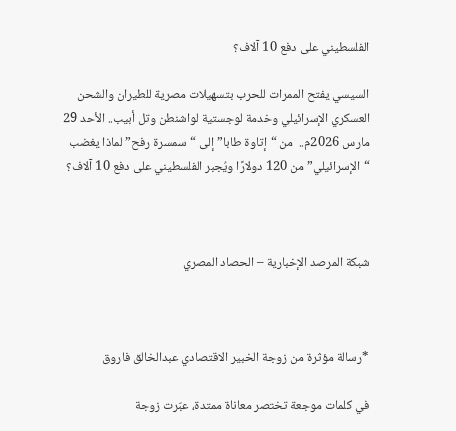الفلسطيني على دفع 10 آلاف؟

السيسي يفتح الممرات للحرب بتسهيلات مصرية للطيران والشحن العسكري الإسرائيلي وخدمة لوجستية لواشنطن وتل أبيب.. الأحد 29 مارس 2026م..  من “إتاوة طابا” إلى “سمسرة رفح” لماذا يغضب “الإسرائيلي” من 120 دولارًا ويُجبر الفلسطيني على دفع 10 آلاف؟



شبكة المرصد الإخبارية – الحصاد المصري



*رسالة مؤثرة من زوجة الخبير الاقتصادي عبدالخالق فاروق

في كلمات موجعة تختصر معاناة ممتدة، عبّرت زوجة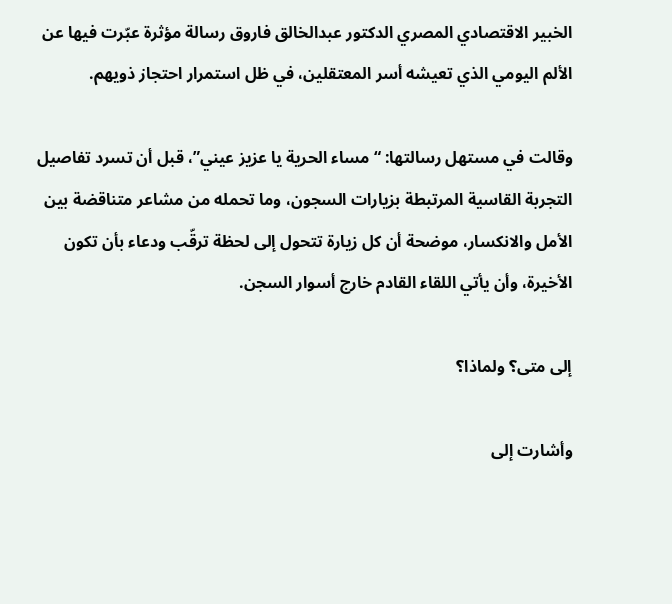الخبير الاقتصادي المصري الدكتور عبدالخالق فاروق رسالة مؤثرة عبّرت فيها عن الألم اليومي الذي تعيشه أسر المعتقلين، في ظل استمرار احتجاز ذويهم.

وقالت في مستهل رسالتها: “مساء الحرية يا عزيز عيني”، قبل أن تسرد تفاصيل التجربة القاسية المرتبطة بزيارات السجون، وما تحمله من مشاعر متناقضة بين الأمل والانكسار، موضحة أن كل زيارة تتحول إلى لحظة ترقّب ودعاء بأن تكون الأخيرة، وأن يأتي اللقاء القادم خارج أسوار السجن.

إلى متى؟ ولماذا؟

وأشارت إلى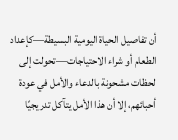أن تفاصيل الحياة اليومية البسيطة—كإعداد الطعام أو شراء الاحتياجات—تحولت إلى لحظات مشحونة بالدعاء والأمل في عودة أحبائهم، إلا أن هذا الأمل يتآكل تدريجيًا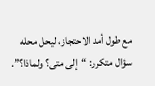مع طول أمد الاحتجاز، ليحل محله سؤال متكرر: “إلى متى؟ ولماذا؟”.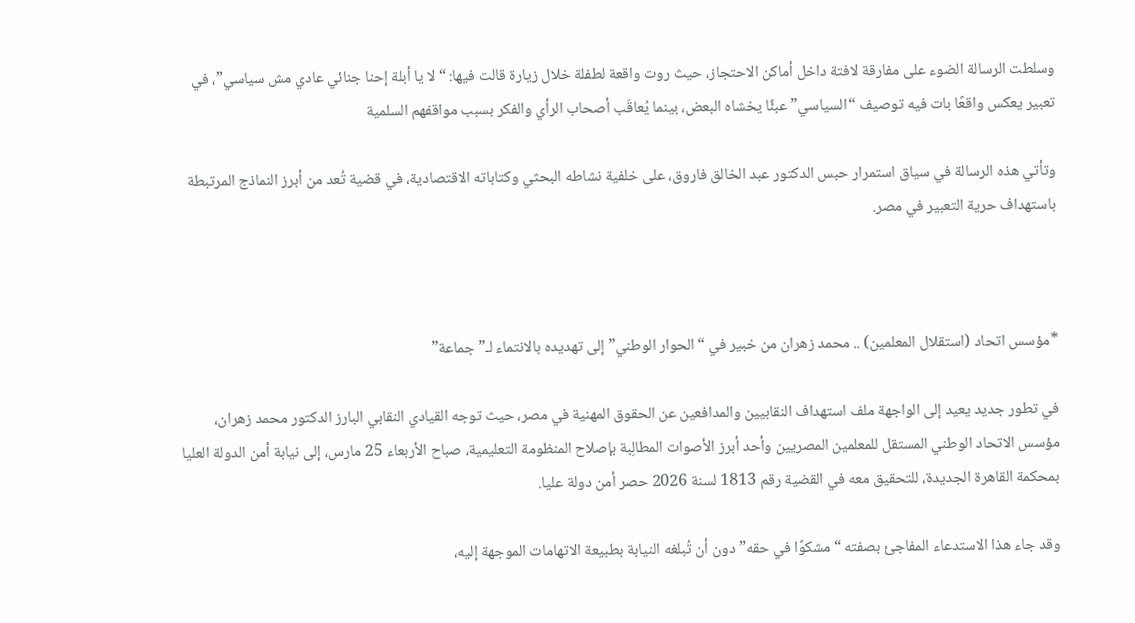وسلطت الرسالة الضوء على مفارقة لافتة داخل أماكن الاحتجاز، حيث روت واقعة لطفلة خلال زيارة قالت فيها: “لا يا أبلة إحنا جنائي عادي مش سياسي”، في تعبير يعكس واقعًا بات فيه توصيف “السياسي” عبئًا يخشاه البعض، بينما يُعاقَب أصحاب الرأي والفكر بسبب مواقفهم السلمية

وتأتي هذه الرسالة في سياق استمرار حبس الدكتور عبد الخالق فاروق، على خلفية نشاطه البحثي وكتاباته الاقتصادية، في قضية تُعد من أبرز النماذج المرتبطة باستهداف حرية التعبير في مصر.



*مؤسس اتحاد (استقلال المعلمين) .. محمد زهران من خبير في “الحوار الوطني” إلى تهديده بالانتماء لـ”جماعة”

في تطور جديد يعيد إلى الواجهة ملف استهداف النقابيين والمدافعين عن الحقوق المهنية في مصر، حيث توجه القيادي النقابي البارز الدكتور محمد زهران، مؤسس الاتحاد الوطني المستقل للمعلمين المصريين وأحد أبرز الأصوات المطالِبة بإصلاح المنظومة التعليمية، صباح الأربعاء 25 مارس، إلى نيابة أمن الدولة العليا بمحكمة القاهرة الجديدة، للتحقيق معه في القضية رقم 1813 لسنة 2026 حصر أمن دولة عليا.

وقد جاء هذا الاستدعاء المفاجئ بصفته “مشكوًا في حقه” دون أن تُبلغه النيابة بطبيعة الاتهامات الموجهة إليه،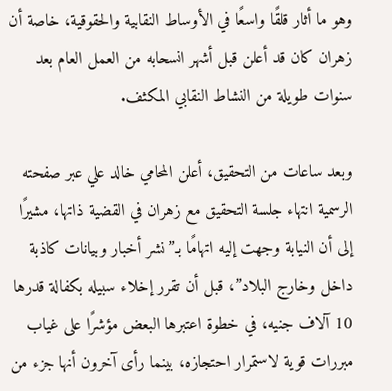وهو ما أثار قلقًا واسعًا في الأوساط النقابية والحقوقية، خاصة أن زهران كان قد أعلن قبل أشهر انسحابه من العمل العام بعد سنوات طويلة من النشاط النقابي المكثف.

وبعد ساعات من التحقيق، أعلن المحامي خالد علي عبر صفحته الرسمية انتهاء جلسة التحقيق مع زهران في القضية ذاتها، مشيرًا إلى أن النيابة وجهت إليه اتهامًا بـ”نشر أخبار وبيانات كاذبة داخل وخارج البلاد”، قبل أن تقرر إخلاء سبيله بكفالة قدرها 10 آلاف جنيه، في خطوة اعتبرها البعض مؤشرًا على غياب مبررات قوية لاستمرار احتجازه، بينما رأى آخرون أنها جزء من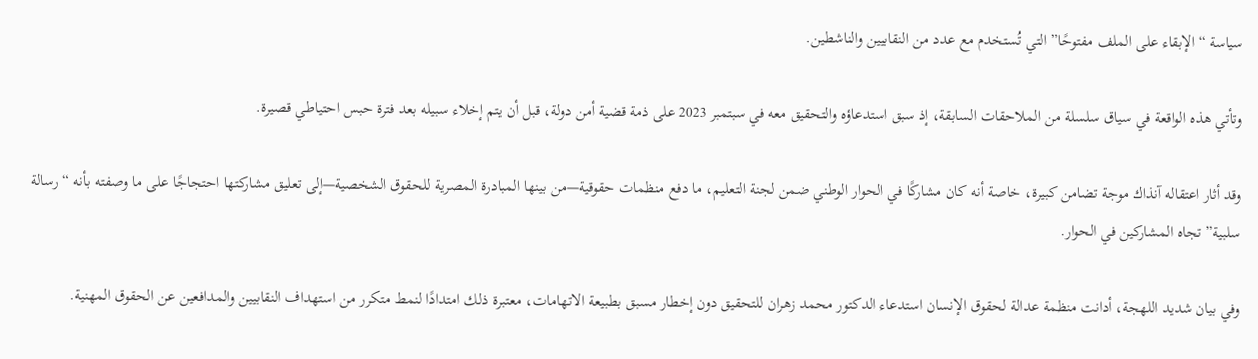سياسة “الإبقاء على الملف مفتوحًا” التي تُستخدم مع عدد من النقابيين والناشطين.

وتأتي هذه الواقعة في سياق سلسلة من الملاحقات السابقة، إذ سبق استدعاؤه والتحقيق معه في سبتمبر 2023 على ذمة قضية أمن دولة، قبل أن يتم إخلاء سبيله بعد فترة حبس احتياطي قصيرة.

وقد أثار اعتقاله آنذاك موجة تضامن كبيرة، خاصة أنه كان مشاركًا في الحوار الوطني ضمن لجنة التعليم، ما دفع منظمات حقوقية—من بينها المبادرة المصرية للحقوق الشخصية—إلى تعليق مشاركتها احتجاجًا على ما وصفته بأنه “رسالة سلبية” تجاه المشاركين في الحوار.

وفي بيان شديد اللهجة، أدانت منظمة عدالة لحقوق الإنسان استدعاء الدكتور محمد زهران للتحقيق دون إخطار مسبق بطبيعة الاتهامات، معتبرة ذلك امتدادًا لنمط متكرر من استهداف النقابيين والمدافعين عن الحقوق المهنية.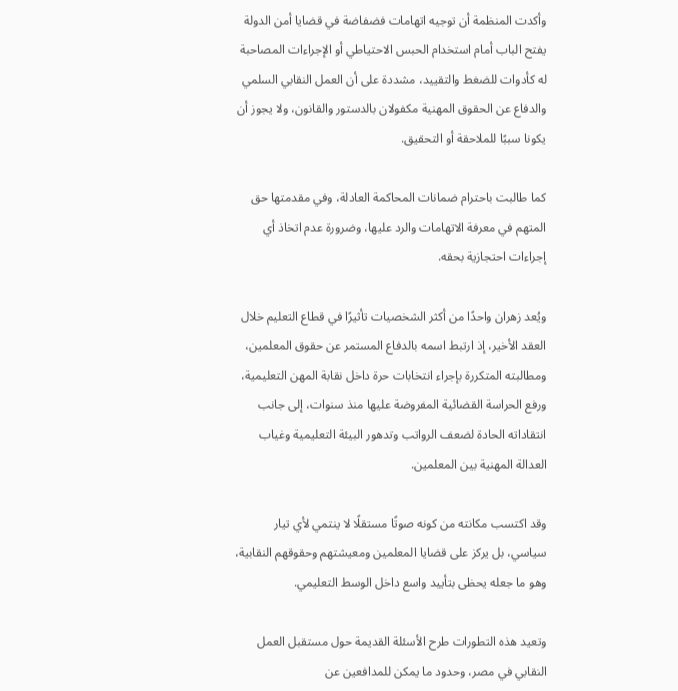وأكدت المنظمة أن توجيه اتهامات فضفاضة في قضايا أمن الدولة يفتح الباب أمام استخدام الحبس الاحتياطي أو الإجراءات المصاحبة له كأدوات للضغط والتقييد، مشددة على أن العمل النقابي السلمي والدفاع عن الحقوق المهنية مكفولان بالدستور والقانون، ولا يجوز أن يكونا سببًا للملاحقة أو التحقيق.

كما طالبت باحترام ضمانات المحاكمة العادلة، وفي مقدمتها حق المتهم في معرفة الاتهامات والرد عليها، وضرورة عدم اتخاذ أي إجراءات احتجازية بحقه.

ويُعد زهران واحدًا من أكثر الشخصيات تأثيرًا في قطاع التعليم خلال العقد الأخير، إذ ارتبط اسمه بالدفاع المستمر عن حقوق المعلمين، ومطالبته المتكررة بإجراء انتخابات حرة داخل نقابة المهن التعليمية، ورفع الحراسة القضائية المفروضة عليها منذ سنوات، إلى جانب انتقاداته الحادة لضعف الرواتب وتدهور البيئة التعليمية وغياب العدالة المهنية بين المعلمين.

وقد اكتسب مكانته من كونه صوتًا مستقلًا لا ينتمي لأي تيار سياسي، بل يركز على قضايا المعلمين ومعيشتهم وحقوقهم النقابية، وهو ما جعله يحظى بتأييد واسع داخل الوسط التعليمي.

وتعيد هذه التطورات طرح الأسئلة القديمة حول مستقبل العمل النقابي في مصر، وحدود ما يمكن للمدافعين عن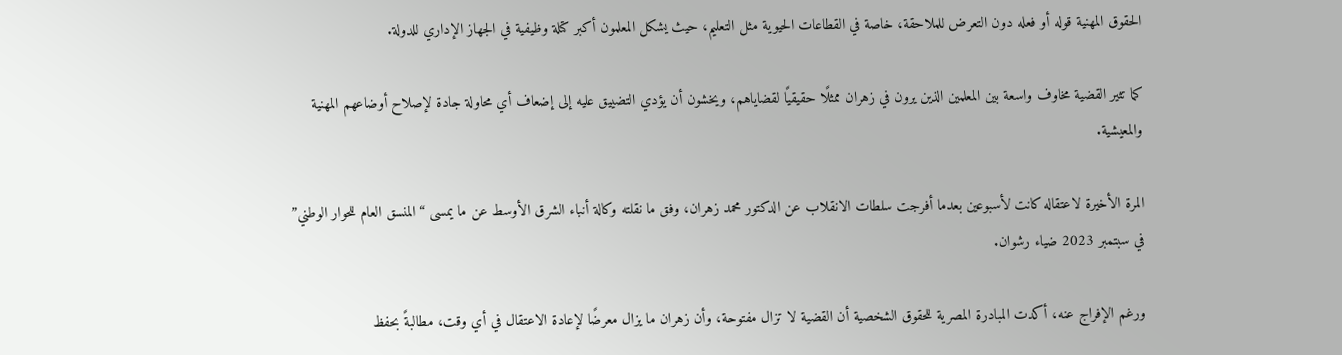الحقوق المهنية قوله أو فعله دون التعرض للملاحقة، خاصة في القطاعات الحيوية مثل التعليم، حيث يشكل المعلمون أكبر كتلة وظيفية في الجهاز الإداري للدولة.

كما تثير القضية مخاوف واسعة بين المعلمين الذين يرون في زهران ممثلًا حقيقيًا لقضاياهم، ويخشون أن يؤدي التضييق عليه إلى إضعاف أي محاولة جادة لإصلاح أوضاعهم المهنية والمعيشية.

المرة الأخيرة لاعتقاله كانت لأسبوعين بعدما أفرجت سلطات الانقلاب عن الدكتور محمد زهران، وفق ما نقلته وكالة أنباء الشرق الأوسط عن ما يمسى “المنسق العام للحوار الوطني” في سبتمبر 2023 ضياء رشوان.

ورغم الإفراج عنه، أكدت المبادرة المصرية للحقوق الشخصية أن القضية لا تزال مفتوحة، وأن زهران ما يزال معرضًا لإعادة الاعتقال في أي وقت، مطالبةً بحفظ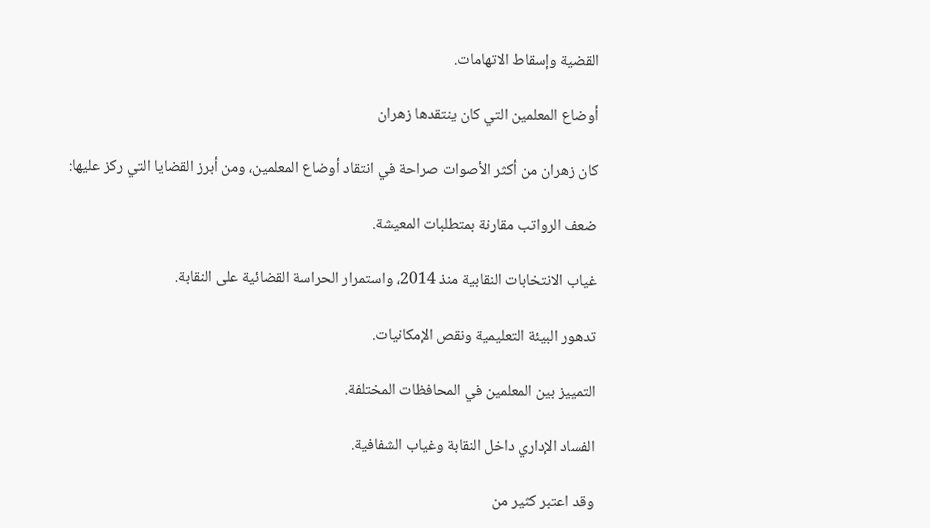القضية وإسقاط الاتهامات.

أوضاع المعلمين التي كان ينتقدها زهران

كان زهران من أكثر الأصوات صراحة في انتقاد أوضاع المعلمين، ومن أبرز القضايا التي ركز عليها:

ضعف الرواتب مقارنة بمتطلبات المعيشة.

غياب الانتخابات النقابية منذ 2014، واستمرار الحراسة القضائية على النقابة.

تدهور البيئة التعليمية ونقص الإمكانيات.

التمييز بين المعلمين في المحافظات المختلفة.

الفساد الإداري داخل النقابة وغياب الشفافية.

وقد اعتبر كثير من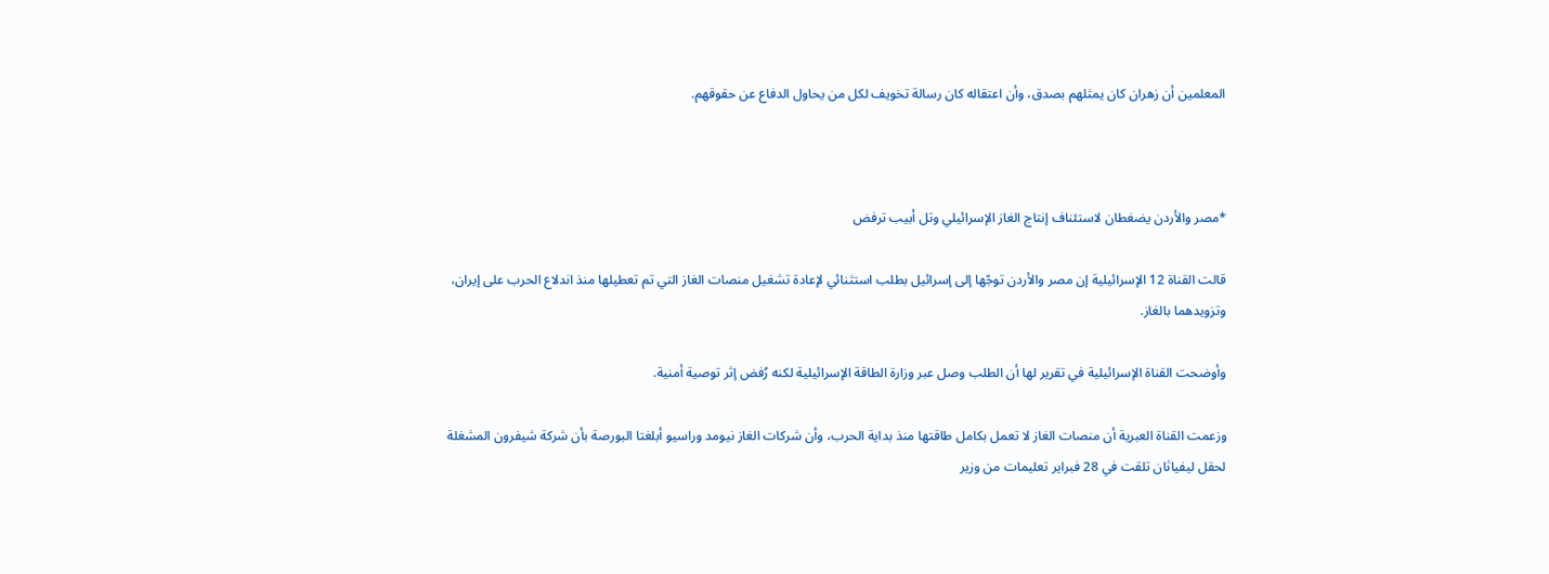المعلمين أن زهران كان يمثلهم بصدق، وأن اعتقاله كان رسالة تخويف لكل من يحاول الدفاع عن حقوقهم.



*مصر والأردن يضغطان لاستئناف إنتاج الغاز الإسرائيلي وتل أبيب ترفض

قالت القناة 12 الإسرائيلية إن مصر والأردن توجّها إلى إسرائيل بطلب استثنائي لإعادة تشغيل منصات الغاز التي تم تعطيلها منذ اندلاع الحرب على إيران، وتزويدهما بالغاز.

وأوضحت القناة الإسرائيلية في تقرير لها أن الطلب وصل عبر وزارة الطاقة الإسرائيلية لكنه رُفض إثر توصية أمنية.

وزعمت القناة العبرية أن منصات الغاز لا تعمل بكامل طاقتها منذ بداية الحرب، وأن شركات الغاز نيومد وراسيو أبلغتا البورصة بأن شركة شيفرون المشغلة لحقل ليفياثان تلقت في 28 فبراير تعليمات من وزير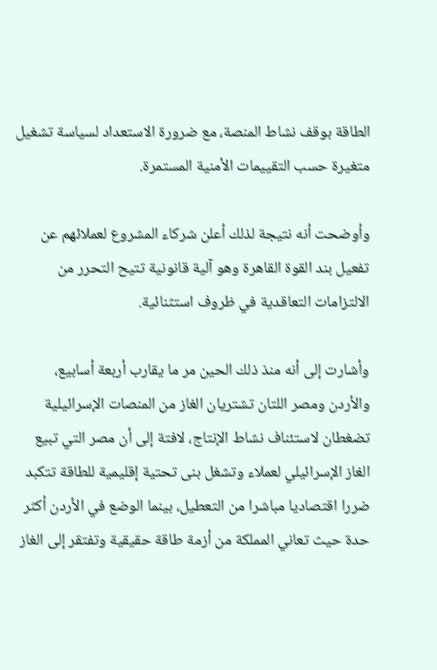الطاقة بوقف نشاط المنصة، مع ضرورة الاستعداد لسياسة تشغيل متغيرة حسب التقييمات الأمنية المستمرة.

وأوضحت أنه نتيجة لذلك أعلن شركاء المشروع لعملائهم عن تفعيل بند القوة القاهرة وهو آلية قانونية تتيح التحرر من الالتزامات التعاقدية في ظروف استثنائية.

وأشارت إلى أنه منذ ذلك الحين مر ما يقارب أربعة أسابيع، والأردن ومصر اللتان تشتريان الغاز من المنصات الإسرائيلية تضغطان لاستئناف نشاط الإنتاج، لافتة إلى أن مصر التي تبيع الغاز الإسرائيلي لعملاء وتشغل بنى تحتية إقليمية للطاقة تتكبد ضررا اقتصاديا مباشرا من التعطيل، بينما الوضع في الأردن أكثر حدة حيث تعاني المملكة من أزمة طاقة حقيقية وتفتقر إلى الغاز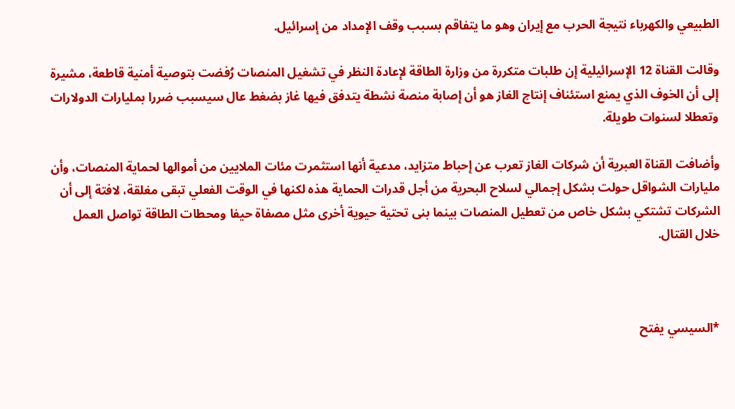الطبيعي والكهرباء نتيجة الحرب مع إيران وهو ما يتفاقم بسبب وقف الإمداد من إسرائيل.

وقالت القناة 12 الإسرائيلية إن طلبات متكررة من وزارة الطاقة لإعادة النظر في تشغيل المنصات رُفضت بتوصية أمنية قاطعة، مشيرة إلى أن الخوف الذي يمنع استئناف إنتاج الغاز هو أن إصابة منصة نشطة يتدفق فيها غاز بضغط عال سيسبب ضررا بمليارات الدولارات وتعطلا لسنوات طويلة.

وأضافت القناة العبرية أن شركات الغاز تعرب عن إحباط متزايد، مدعية أنها استثمرت مئات الملايين من أموالها لحماية المنصات، وأن مليارات الشواقل حولت بشكل إجمالي لسلاح البحرية من أجل قدرات الحماية هذه لكنها في الوقت الفعلي تبقى مغلقة، لافتة إلى أن الشركات تشتكي بشكل خاص من تعطيل المنصات بينما بنى تحتية حيوية أخرى مثل مصفاة حيفا ومحطات الطاقة تواصل العمل خلال القتال.



*السيسي يفتح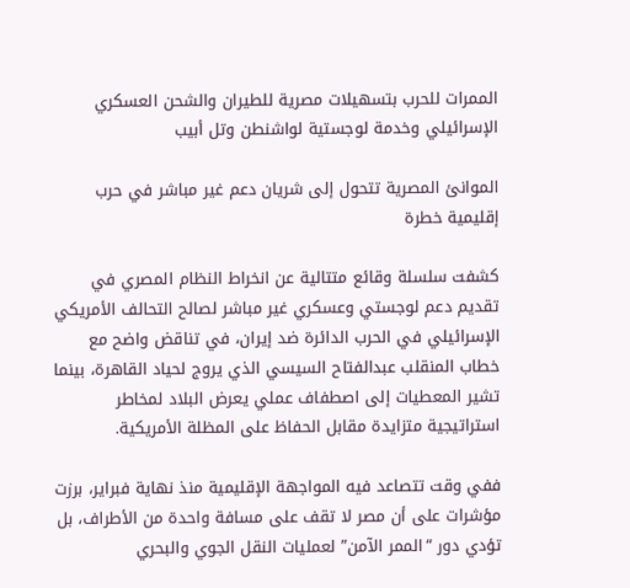الممرات للحرب بتسهيلات مصرية للطيران والشحن العسكري الإسرائيلي وخدمة لوجستية لواشنطن وتل أبيب

الموانئ المصرية تتحول إلى شريان دعم غير مباشر في حرب إقليمية خطرة

كشفت سلسلة وقائع متتالية عن انخراط النظام المصري في تقديم دعم لوجستي وعسكري غير مباشر لصالح التحالف الأمريكي الإسرائيلي في الحرب الدائرة ضد إيران، في تناقض واضح مع خطاب المنقلب عبدالفتاح السيسي الذي يروج لحياد القاهرة، بينما تشير المعطيات إلى اصطفاف عملي يعرض البلاد لمخاطر استراتيجية متزايدة مقابل الحفاظ على المظلة الأمريكية.

ففي وقت تتصاعد فيه المواجهة الإقليمية منذ نهاية فبراير، برزت مؤشرات على أن مصر لا تقف على مسافة واحدة من الأطراف، بل تؤدي دور “الممر الآمن” لعمليات النقل الجوي والبحري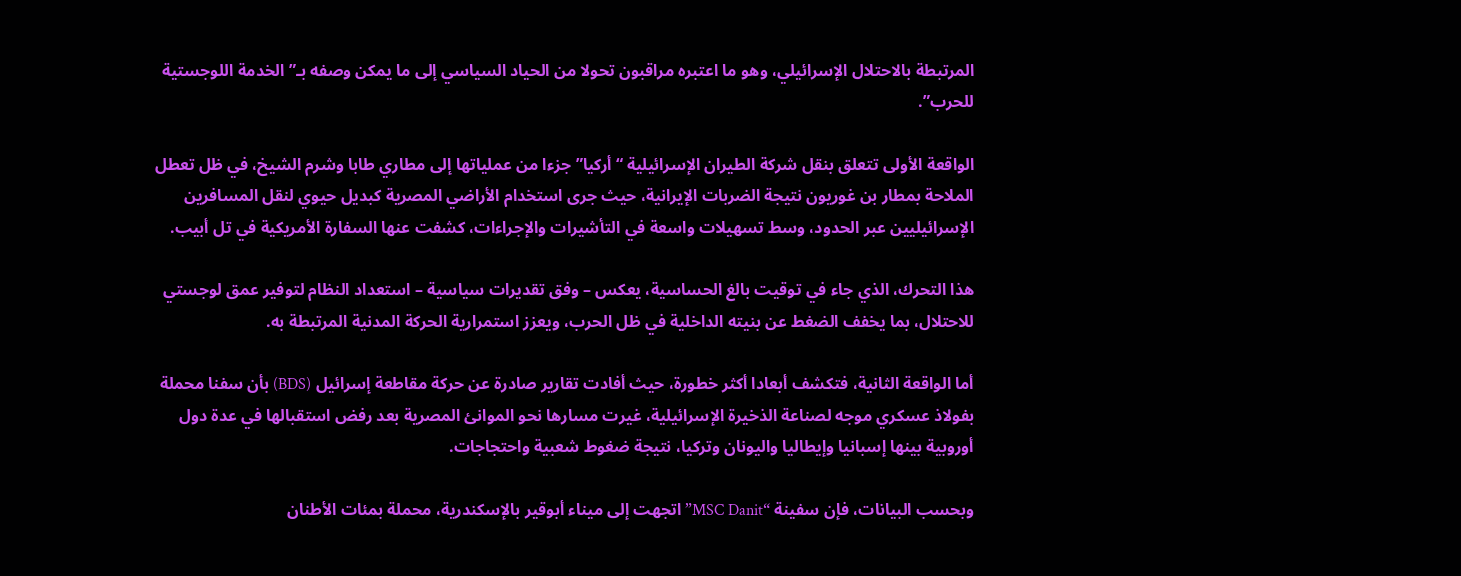المرتبطة بالاحتلال الإسرائيلي، وهو ما اعتبره مراقبون تحولا من الحياد السياسي إلى ما يمكن وصفه بـ”الخدمة اللوجستية للحرب”.

الواقعة الأولى تتعلق بنقل شركة الطيران الإسرائيلية “أركيا” جزءا من عملياتها إلى مطاري طابا وشرم الشيخ، في ظل تعطل الملاحة بمطار بن غوريون نتيجة الضربات الإيرانية، حيث جرى استخدام الأراضي المصرية كبديل حيوي لنقل المسافرين الإسرائيليين عبر الحدود، وسط تسهيلات واسعة في التأشيرات والإجراءات، كشفت عنها السفارة الأمريكية في تل أبيب.

هذا التحرك، الذي جاء في توقيت بالغ الحساسية، يعكس – وفق تقديرات سياسية – استعداد النظام لتوفير عمق لوجستي للاحتلال، بما يخفف الضغط عن بنيته الداخلية في ظل الحرب، ويعزز استمرارية الحركة المدنية المرتبطة به.

أما الواقعة الثانية، فتكشف أبعادا أكثر خطورة، حيث أفادت تقارير صادرة عن حركة مقاطعة إسرائيل (BDS) بأن سفنا محملة بفولاذ عسكري موجه لصناعة الذخيرة الإسرائيلية، غيرت مسارها نحو الموانئ المصرية بعد رفض استقبالها في عدة دول أوروبية بينها إسبانيا وإيطاليا واليونان وتركيا، نتيجة ضغوط شعبية واحتجاجات.

وبحسب البيانات، فإن سفينة “MSC Danit” اتجهت إلى ميناء أبوقير بالإسكندرية، محملة بمئات الأطنان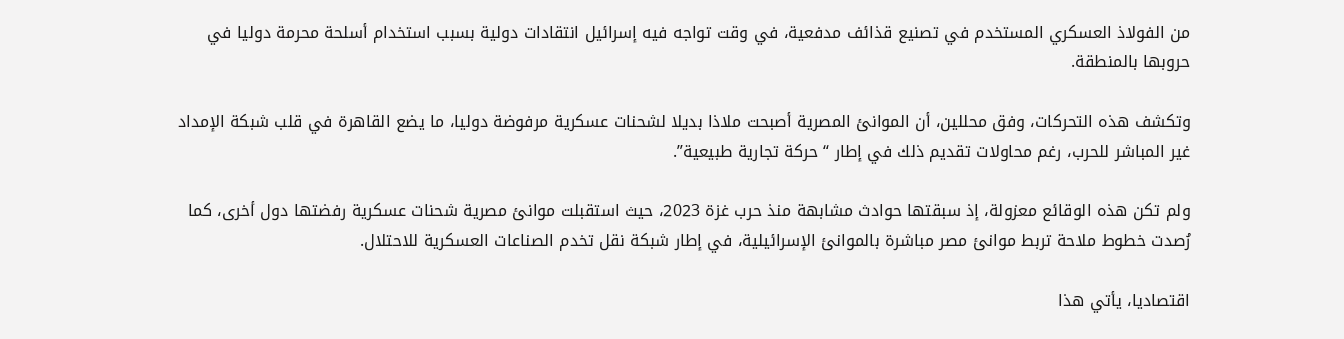من الفولاذ العسكري المستخدم في تصنيع قذائف مدفعية، في وقت تواجه فيه إسرائيل انتقادات دولية بسبب استخدام أسلحة محرمة دوليا في حروبها بالمنطقة.

وتكشف هذه التحركات، وفق محللين، أن الموانئ المصرية أصبحت ملاذا بديلا لشحنات عسكرية مرفوضة دوليا، ما يضع القاهرة في قلب شبكة الإمداد غير المباشر للحرب، رغم محاولات تقديم ذلك في إطار “حركة تجارية طبيعية”.

ولم تكن هذه الوقائع معزولة، إذ سبقتها حوادث مشابهة منذ حرب غزة 2023، حيث استقبلت موانئ مصرية شحنات عسكرية رفضتها دول أخرى، كما رُصدت خطوط ملاحة تربط موانئ مصر مباشرة بالموانئ الإسرائيلية، في إطار شبكة نقل تخدم الصناعات العسكرية للاحتلال.

اقتصاديا، يأتي هذا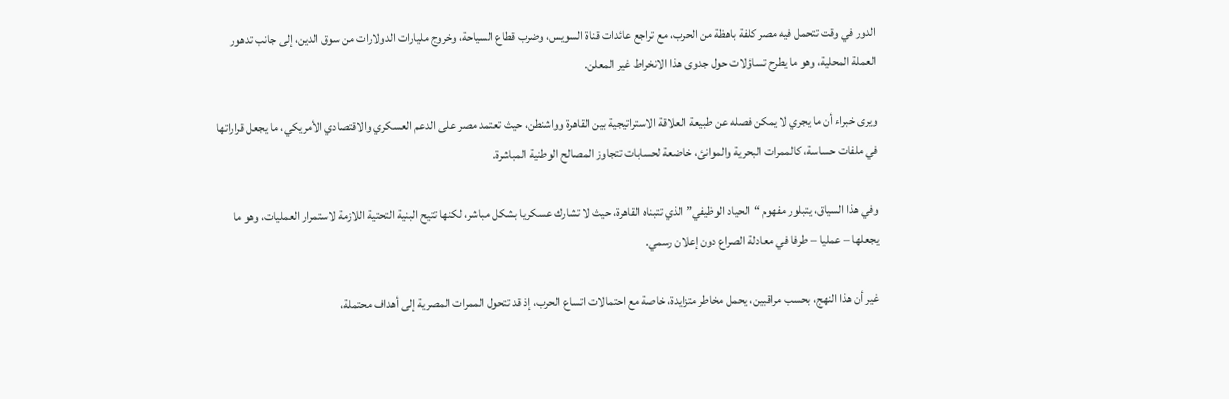الدور في وقت تتحمل فيه مصر كلفة باهظة من الحرب، مع تراجع عائدات قناة السويس، وضرب قطاع السياحة، وخروج مليارات الدولارات من سوق الدين، إلى جانب تدهور العملة المحلية، وهو ما يطرح تساؤلات حول جدوى هذا الانخراط غير المعلن.

ويرى خبراء أن ما يجري لا يمكن فصله عن طبيعة العلاقة الاستراتيجية بين القاهرة وواشنطن، حيث تعتمد مصر على الدعم العسكري والاقتصادي الأمريكي، ما يجعل قراراتها في ملفات حساسة، كالممرات البحرية والموانئ، خاضعة لحسابات تتجاوز المصالح الوطنية المباشرة.

وفي هذا السياق، يتبلور مفهوم “الحياد الوظيفي” الذي تتبناه القاهرة، حيث لا تشارك عسكريا بشكل مباشر، لكنها تتيح البنية التحتية اللازمة لاستمرار العمليات، وهو ما يجعلها – عمليا – طرفا في معادلة الصراع دون إعلان رسمي.

غير أن هذا النهج، بحسب مراقبين، يحمل مخاطر متزايدة، خاصة مع احتمالات اتساع الحرب، إذ قد تتحول الممرات المصرية إلى أهداف محتملة،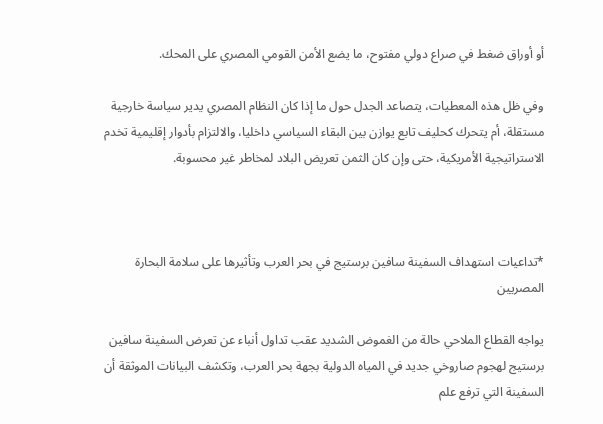أو أوراق ضغط في صراع دولي مفتوح، ما يضع الأمن القومي المصري على المحك.

وفي ظل هذه المعطيات، يتصاعد الجدل حول ما إذا كان النظام المصري يدير سياسة خارجية مستقلة، أم يتحرك كحليف تابع يوازن بين البقاء السياسي داخليا، والالتزام بأدوار إقليمية تخدم الاستراتيجية الأمريكية، حتى وإن كان الثمن تعريض البلاد لمخاطر غير محسوبة.



*تداعيات استهداف السفينة سافين برستيج في بحر العرب وتأثيرها على سلامة البحارة المصريين

يواجه القطاع الملاحي حالة من الغموض الشديد عقب تداول أنباء عن تعرض السفينة سافين برستيج لهجوم صاروخي جديد في المياه الدولية بجهة بحر العرب، وتكشف البيانات الموثقة أن السفينة التي ترفع علم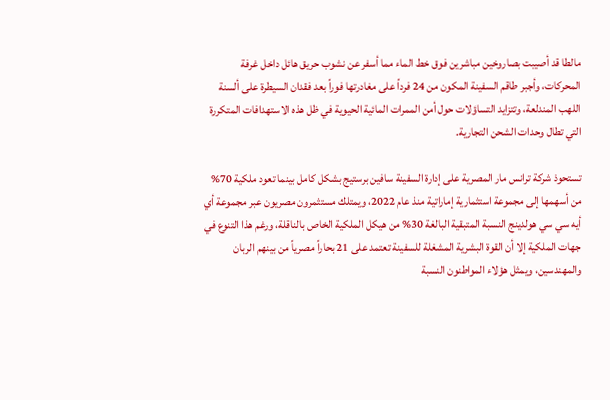مالطا قد أصيبت بصاروخين مباشرين فوق خط الماء مما أسفر عن نشوب حريق هائل داخل غرفة المحركات، وأجبر طاقم السفينة المكون من 24 فرداً على مغادرتها فوراً بعد فقدان السيطرة على ألسنة اللهب المندلعة، وتتزايد التساؤلات حول أمن الممرات المائية الحيوية في ظل هذه الاستهدافات المتكررة التي تطال وحدات الشحن التجارية.

تستحوذ شركة ترانس مار المصرية على إدارة السفينة سافين برستيج بشكل كامل بينما تعود ملكية 70% من أسهمها إلى مجموعة استثمارية إماراتية منذ عام 2022، ويمتلك مستثمرون مصريون عبر مجموعة أي أيه سي سي هولدينج النسبة المتبقية البالغة 30% من هيكل الملكية الخاص بالناقلة، ورغم هذا التنوع في جهات الملكية إلا أن القوة البشرية المشغلة للسفينة تعتمد على 21 بحاراً مصرياً من بينهم الربان والمهندسين، ويمثل هؤلاء المواطنون النسبة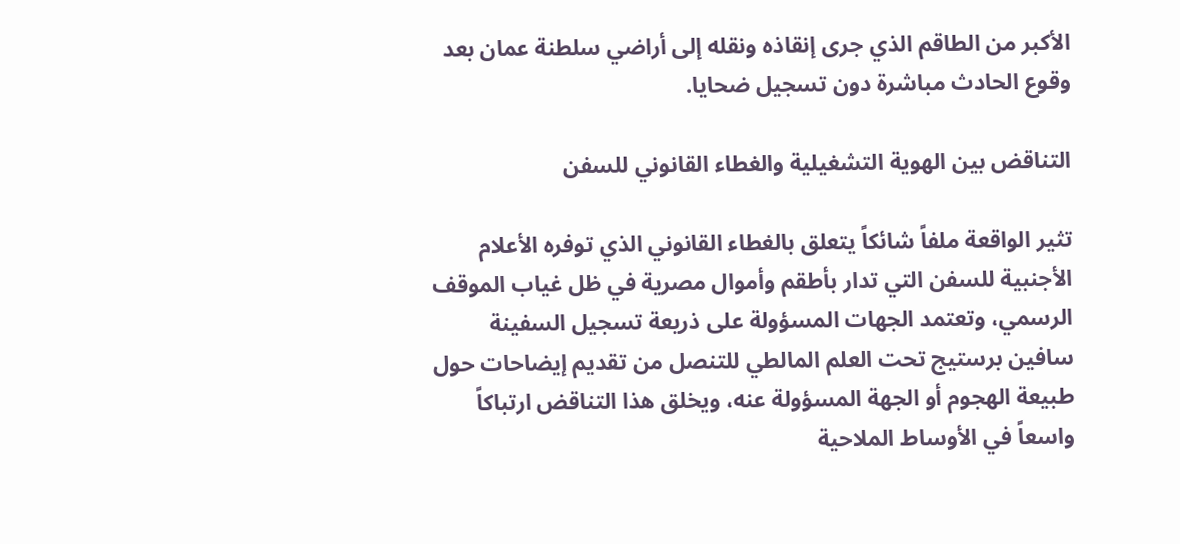الأكبر من الطاقم الذي جرى إنقاذه ونقله إلى أراضي سلطنة عمان بعد وقوع الحادث مباشرة دون تسجيل ضحايا.

التناقض بين الهوية التشغيلية والغطاء القانوني للسفن

تثير الواقعة ملفاً شائكاً يتعلق بالغطاء القانوني الذي توفره الأعلام الأجنبية للسفن التي تدار بأطقم وأموال مصرية في ظل غياب الموقف الرسمي، وتعتمد الجهات المسؤولة على ذريعة تسجيل السفينة سافين برستيج تحت العلم المالطي للتنصل من تقديم إيضاحات حول طبيعة الهجوم أو الجهة المسؤولة عنه، ويخلق هذا التناقض ارتباكاً واسعاً في الأوساط الملاحية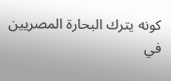كونه يترك البحارة المصريين في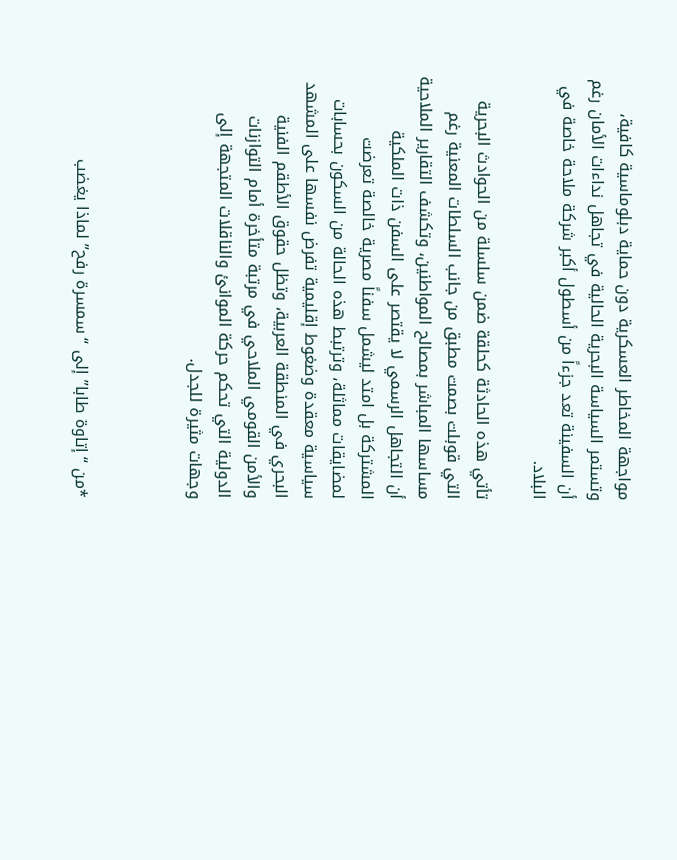مواجهة المخاطر العسكرية دون حماية دبلوماسية كافية، وتستمر السياسة البحرية الحالية في تجاهل نداءات الأمان رغم أن السفينة تعد جزءاً من أسطول أكبر شركة ملاحة خاصة في البلاد.

تأتي هذه الحادثة كحلقة ضمن سلسلة من الحوادث البحرية التي قوبلت بصمت مطبق من جانب السلطات المعنية رغم مساسها المباشر بمصالح المواطنين، وتكشف التقارير الملاحية أن التجاهل الرسمي لا يقتصر على السفن ذات الملكية المشتركة بل امتد ليشمل سفناً مصرية خالصة تعرضت لمضايقات مماثلة، وترتبط هذه الحالة من السكون بحسابات سياسية معقدة وضغوط إقليمية تفرض نفسها على المشهد البحري في المنطقة العربية، وتظل حقوق الأطقم الفنية والأمن القومي الملاحي في مرتبة متأخرة أمام التوازنات الدولية التي تحكم حركة الموانئ والناقلات المتجهة إلى وجهات مثيرة للجدل.



*من “إتاوة طابا” إلى “سمسرة رفح” لماذا يغضب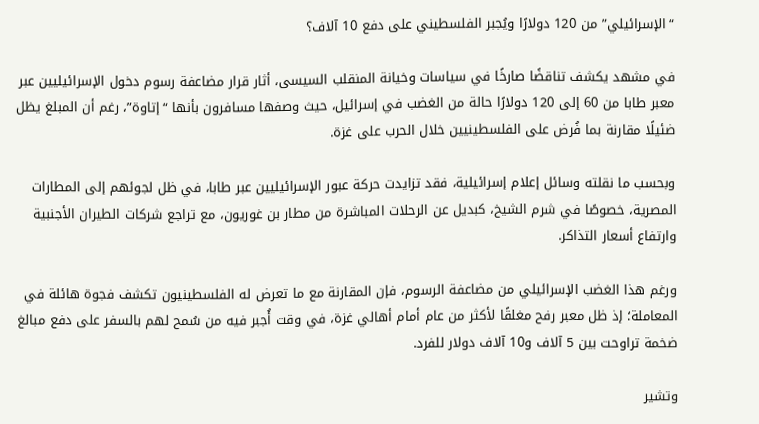“الإسرائيلي” من 120 دولارًا ويُجبر الفلسطيني على دفع 10 آلاف؟

في مشهد يكشف تناقضًا صارخًا في سياسات وخيانة المنقلب السيسى، أثار قرار مضاعفة رسوم دخول الإسرائيليين عبر معبر طابا من 60 إلى 120 دولارًا حالة من الغضب في إسرائيل، حيث وصفها مسافرون بأنها “إتاوة”، رغم أن المبلغ يظل ضئيلًا مقارنة بما فُرض على الفلسطينيين خلال الحرب على غزة.

وبحسب ما نقلته وسائل إعلام إسرائيلية، فقد تزايدت حركة عبور الإسرائيليين عبر طابا، في ظل لجوئهم إلى المطارات المصرية، خصوصًا في شرم الشيخ، كبديل عن الرحلات المباشرة من مطار بن غوريون، مع تراجع شركات الطيران الأجنبية وارتفاع أسعار التذاكر.

ورغم هذا الغضب الإسرائيلي من مضاعفة الرسوم، فإن المقارنة مع ما تعرض له الفلسطينيون تكشف فجوة هائلة في المعاملة؛ إذ ظل معبر رفح مغلقًا لأكثر من عام أمام أهالي غزة، في وقت أُجبر فيه من سُمح لهم بالسفر على دفع مبالغ ضخمة تراوحت بين 5 آلاف و10 آلاف دولار للفرد.

وتشير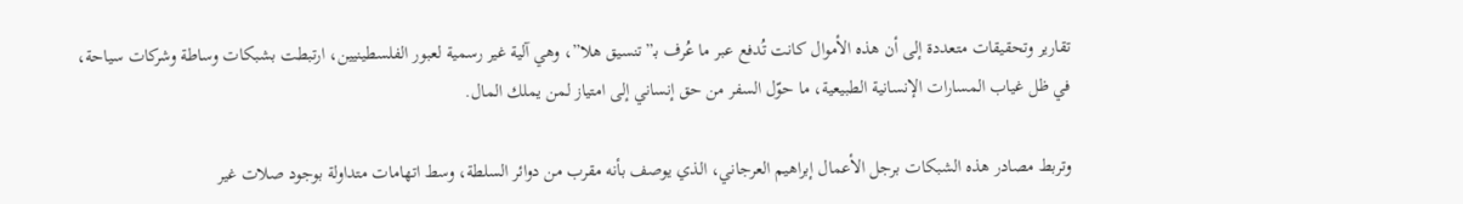تقارير وتحقيقات متعددة إلى أن هذه الأموال كانت تُدفع عبر ما عُرف بـ”تنسيق هلا”، وهي آلية غير رسمية لعبور الفلسطينيين، ارتبطت بشبكات وساطة وشركات سياحة، في ظل غياب المسارات الإنسانية الطبيعية، ما حوّل السفر من حق إنساني إلى امتياز لمن يملك المال.

وتربط مصادر هذه الشبكات برجل الأعمال إبراهيم العرجاني، الذي يوصف بأنه مقرب من دوائر السلطة، وسط اتهامات متداولة بوجود صلات غير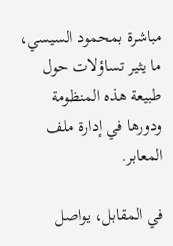مباشرة بمحمود السيسي، ما يثير تساؤلات حول طبيعة هذه المنظومة ودورها في إدارة ملف المعابر.

في المقابل، يواصل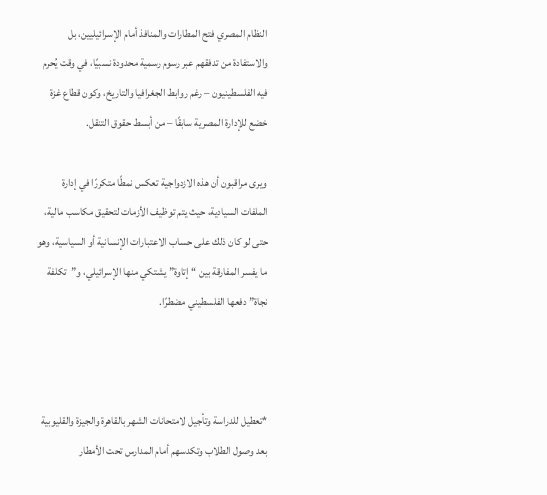النظام المصري فتح المطارات والمنافذ أمام الإسرائيليين، بل والاستفادة من تدفقهم عبر رسوم رسمية محدودة نسبيًا، في وقت يُحرم فيه الفلسطينيون – رغم روابط الجغرافيا والتاريخ، وكون قطاع غزة خضع للإدارة المصرية سابقًا – من أبسط حقوق التنقل.

ويرى مراقبون أن هذه الازدواجية تعكس نمطًا متكررًا في إدارة الملفات السيادية، حيث يتم توظيف الأزمات لتحقيق مكاسب مالية، حتى لو كان ذلك على حساب الاعتبارات الإنسانية أو السياسية، وهو ما يفسر المفارقة بين “إتاوة” يشتكي منها الإسرائيلي، و”تكلفة نجاة” دفعها الفلسطيني مضطرًا.



*تعطيل للدراسة وتأجيل لامتحانات الشهر بالقاهرة والجيزة والقليوبية بعد وصول الطلاب وتكدسهم أمام المدارس تحت الأمطار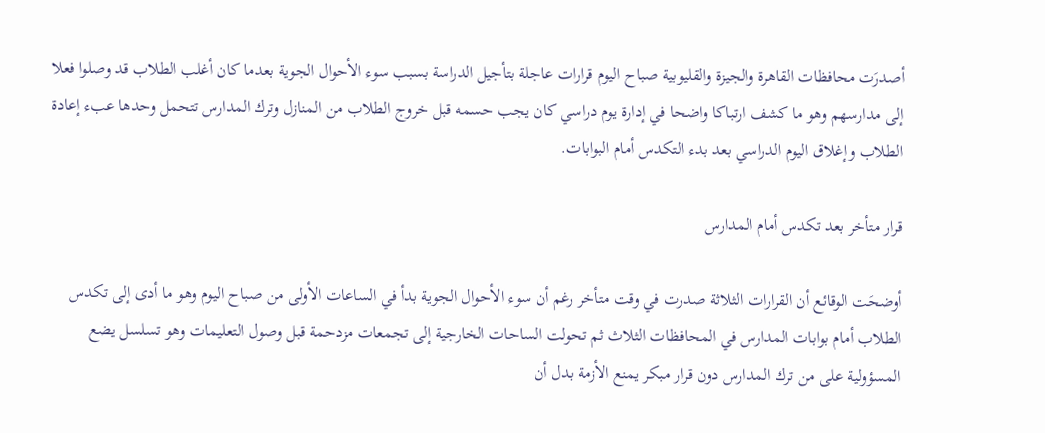أصدرَت محافظات القاهرة والجيزة والقليوبية صباح اليوم قرارات عاجلة بتأجيل الدراسة بسبب سوء الأحوال الجوية بعدما كان أغلب الطلاب قد وصلوا فعلا إلى مدارسهم وهو ما كشف ارتباكا واضحا في إدارة يوم دراسي كان يجب حسمه قبل خروج الطلاب من المنازل وترك المدارس تتحمل وحدها عبء إعادة الطلاب وإغلاق اليوم الدراسي بعد بدء التكدس أمام البوابات.

قرار متأخر بعد تكدس أمام المدارس

أوضحَت الوقائع أن القرارات الثلاثة صدرت في وقت متأخر رغم أن سوء الأحوال الجوية بدأ في الساعات الأولى من صباح اليوم وهو ما أدى إلى تكدس الطلاب أمام بوابات المدارس في المحافظات الثلاث ثم تحولت الساحات الخارجية إلى تجمعات مزدحمة قبل وصول التعليمات وهو تسلسل يضع المسؤولية على من ترك المدارس دون قرار مبكر يمنع الأزمة بدل أن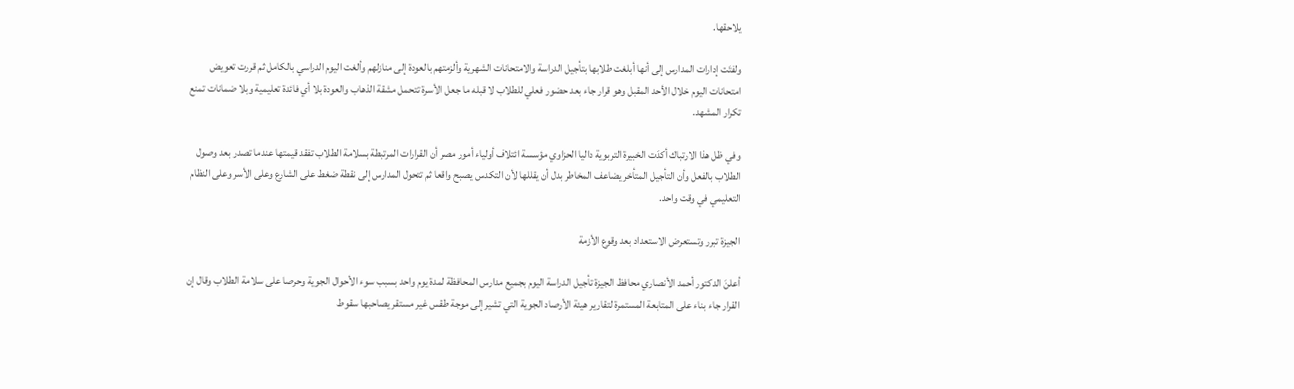يلاحقها.

ولفتَت إدارات المدارس إلى أنها أبلغت طلابها بتأجيل الدراسة والامتحانات الشهرية وألزمتهم بالعودة إلى منازلهم وألغت اليوم الدراسي بالكامل ثم قررت تعويض امتحانات اليوم خلال الأحد المقبل وهو قرار جاء بعد حضور فعلي للطلاب لا قبله ما جعل الأسرة تتحمل مشقة الذهاب والعودة بلا أي فائدة تعليمية وبلا ضمانات تمنع تكرار المشهد.

وفي ظل هذا الارتباك أكدَت الخبيرة التربوية داليا الحزاوي مؤسسة ائتلاف أولياء أمور مصر أن القرارات المرتبطة بسلامة الطلاب تفقد قيمتها عندما تصدر بعد وصول الطلاب بالفعل وأن التأجيل المتأخر يضاعف المخاطر بدل أن يقللها لأن التكدس يصبح واقعا ثم تتحول المدارس إلى نقطة ضغط على الشارع وعلى الأسر وعلى النظام التعليمي في وقت واحد.

الجيزة تبرر وتستعرض الاستعداد بعد وقوع الأزمة

أعلنَ الدكتور أحمد الأنصاري محافظ الجيزة تأجيل الدراسة اليوم بجميع مدارس المحافظة لمدة يوم واحد بسبب سوء الأحوال الجوية وحرصا على سلامة الطلاب وقال إن القرار جاء بناء على المتابعة المستمرة لتقارير هيئة الأرصاد الجوية التي تشير إلى موجة طقس غير مستقر يصاحبها سقوط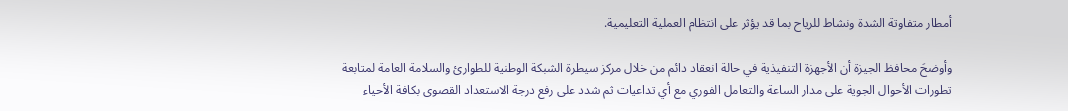أمطار متفاوتة الشدة ونشاط للرياح بما قد يؤثر على انتظام العملية التعليمية.

وأوضحَ محافظ الجيزة أن الأجهزة التنفيذية في حالة انعقاد دائم من خلال مركز سيطرة الشبكة الوطنية للطوارئ والسلامة العامة لمتابعة تطورات الأحوال الجوية على مدار الساعة والتعامل الفوري مع أي تداعيات ثم شدد على رفع درجة الاستعداد القصوى بكافة الأحياء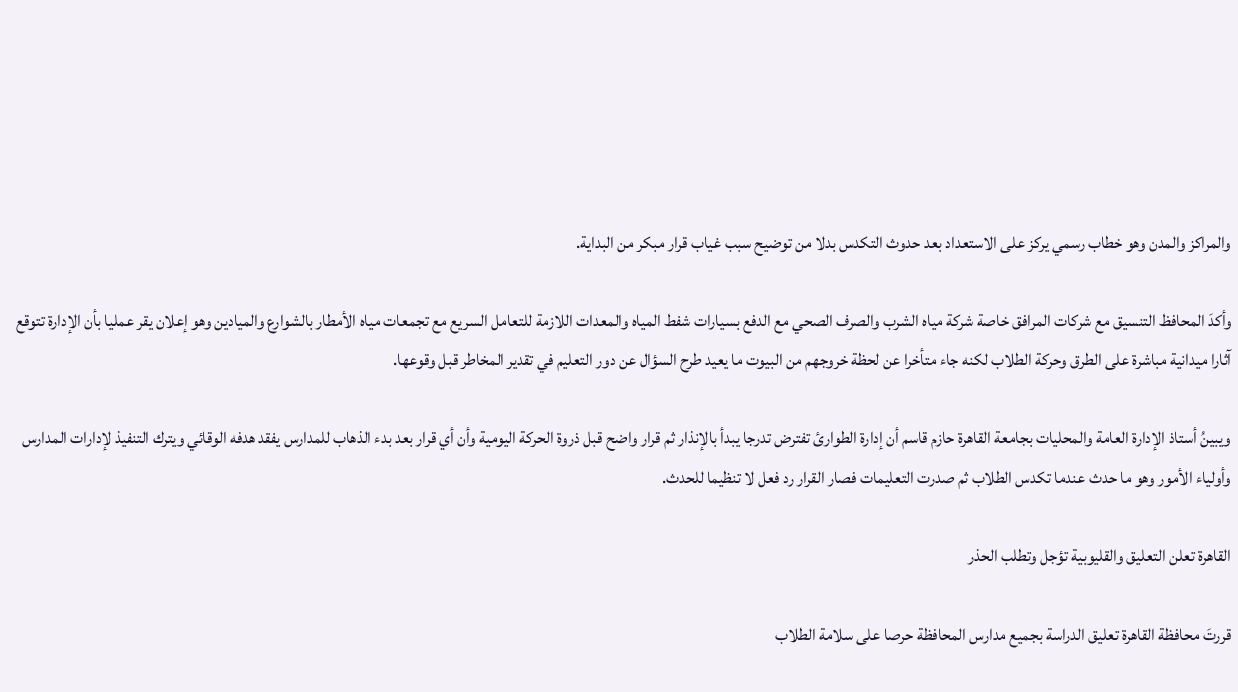والمراكز والمدن وهو خطاب رسمي يركز على الاستعداد بعد حدوث التكدس بدلا من توضيح سبب غياب قرار مبكر من البداية.

وأكدَ المحافظ التنسيق مع شركات المرافق خاصة شركة مياه الشرب والصرف الصحي مع الدفع بسيارات شفط المياه والمعدات اللازمة للتعامل السريع مع تجمعات مياه الأمطار بالشوارع والميادين وهو إعلان يقر عمليا بأن الإدارة تتوقع آثارا ميدانية مباشرة على الطرق وحركة الطلاب لكنه جاء متأخرا عن لحظة خروجهم من البيوت ما يعيد طرح السؤال عن دور التعليم في تقدير المخاطر قبل وقوعها.

ويبينُ أستاذ الإدارة العامة والمحليات بجامعة القاهرة حازم قاسم أن إدارة الطوارئ تفترض تدرجا يبدأ بالإنذار ثم قرار واضح قبل ذروة الحركة اليومية وأن أي قرار بعد بدء الذهاب للمدارس يفقد هدفه الوقائي ويترك التنفيذ لإدارات المدارس وأولياء الأمور وهو ما حدث عندما تكدس الطلاب ثم صدرت التعليمات فصار القرار رد فعل لا تنظيما للحدث.

القاهرة تعلن التعليق والقليوبية تؤجل وتطلب الحذر

قررتَ محافظة القاهرة تعليق الدراسة بجميع مدارس المحافظة حرصا على سلامة الطلاب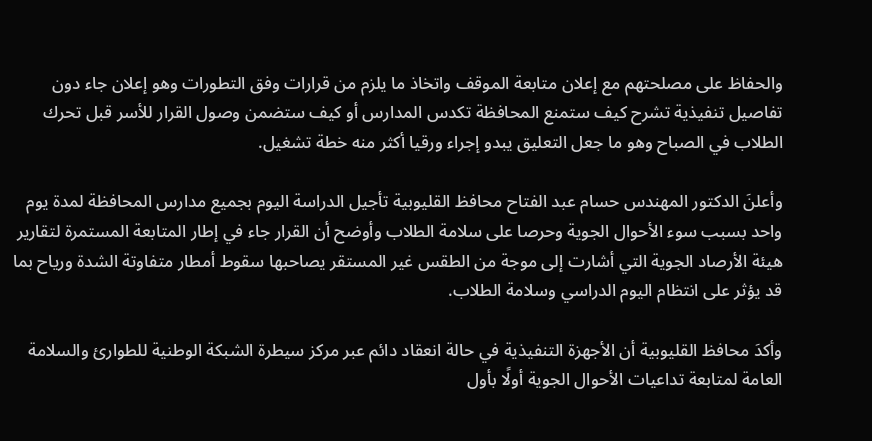والحفاظ على مصلحتهم مع إعلان متابعة الموقف واتخاذ ما يلزم من قرارات وفق التطورات وهو إعلان جاء دون تفاصيل تنفيذية تشرح كيف ستمنع المحافظة تكدس المدارس أو كيف ستضمن وصول القرار للأسر قبل تحرك الطلاب في الصباح وهو ما جعل التعليق يبدو إجراء ورقيا أكثر منه خطة تشغيل.

وأعلنَ الدكتور المهندس حسام عبد الفتاح محافظ القليوبية تأجيل الدراسة اليوم بجميع مدارس المحافظة لمدة يوم واحد بسبب سوء الأحوال الجوية وحرصا على سلامة الطلاب وأوضح أن القرار جاء في إطار المتابعة المستمرة لتقارير هيئة الأرصاد الجوية التي أشارت إلى موجة من الطقس غير المستقر يصاحبها سقوط أمطار متفاوتة الشدة ورياح بما قد يؤثر على انتظام اليوم الدراسي وسلامة الطلاب.

وأكدَ محافظ القليوبية أن الأجهزة التنفيذية في حالة انعقاد دائم عبر مركز سيطرة الشبكة الوطنية للطوارئ والسلامة العامة لمتابعة تداعيات الأحوال الجوية أولًا بأول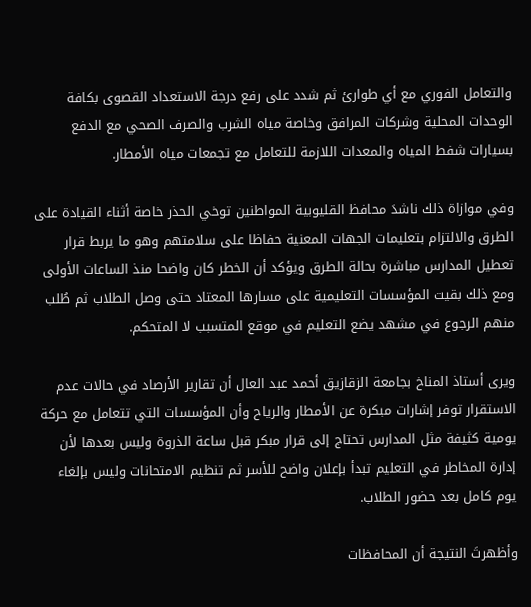والتعامل الفوري مع أي طوارئ ثم شدد على رفع درجة الاستعداد القصوى بكافة الوحدات المحلية وشركات المرافق وخاصة مياه الشرب والصرف الصحي مع الدفع بسيارات شفط المياه والمعدات اللازمة للتعامل مع تجمعات مياه الأمطار.

وفي موازاة ذلك ناشدَ محافظ القليوبية المواطنين توخي الحذر خاصة أثناء القيادة على الطرق والالتزام بتعليمات الجهات المعنية حفاظا على سلامتهم وهو ما يربط قرار تعطيل المدارس مباشرة بحالة الطرق ويؤكد أن الخطر كان واضحا منذ الساعات الأولى ومع ذلك بقيت المؤسسات التعليمية على مسارها المعتاد حتى وصل الطلاب ثم طُلب منهم الرجوع في مشهد يضع التعليم في موقع المتسبب لا المتحكم.

ويرى أستاذ المناخ بجامعة الزقازيق أحمد عبد العال أن تقارير الأرصاد في حالات عدم الاستقرار توفر إشارات مبكرة عن الأمطار والرياح وأن المؤسسات التي تتعامل مع حركة يومية كثيفة مثل المدارس تحتاج إلى قرار مبكر قبل ساعة الذروة وليس بعدها لأن إدارة المخاطر في التعليم تبدأ بإعلان واضح للأسر ثم تنظيم الامتحانات وليس بإلغاء يوم كامل بعد حضور الطلاب.

وأظهرتَ النتيجة أن المحافظات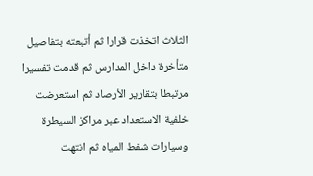الثلاث اتخذت قرارا ثم أتبعته بتفاصيل متأخرة داخل المدارس ثم قدمت تفسيرا مرتبطا بتقارير الأرصاد ثم استعرضت خلفية الاستعداد عبر مراكز السيطرة وسيارات شفط المياه ثم انتهت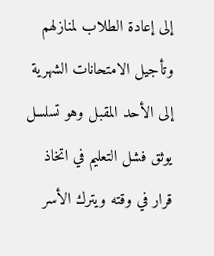إلى إعادة الطلاب لمنازلهم وتأجيل الامتحانات الشهرية إلى الأحد المقبل وهو تسلسل يوثق فشل التعليم في اتخاذ قرار في وقته ويترك الأسر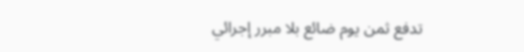تدفع ثمن يوم ضائع بلا مبرر إجرائي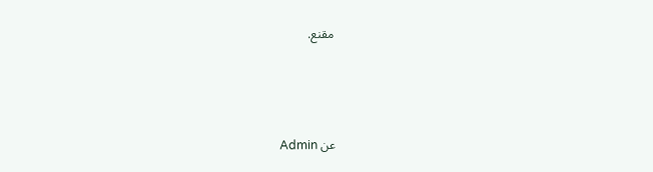مقنع.



عن Admin